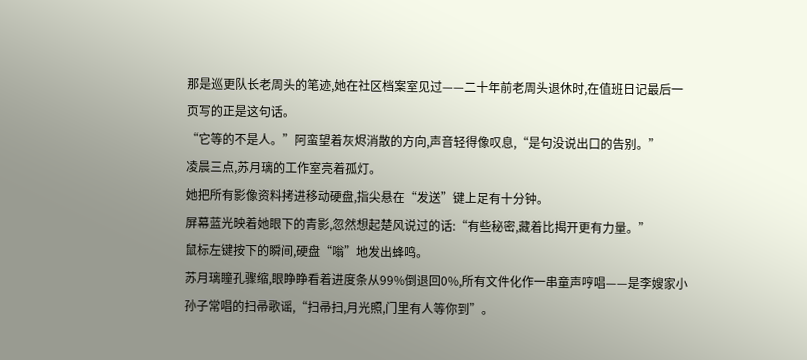那是巡更队长老周头的笔迹,她在社区档案室见过——二十年前老周头退休时,在值班日记最后一页写的正是这句话。
“它等的不是人。”阿蛮望着灰烬消散的方向,声音轻得像叹息,“是句没说出口的告别。”
凌晨三点,苏月璃的工作室亮着孤灯。
她把所有影像资料拷进移动硬盘,指尖悬在“发送”键上足有十分钟。
屏幕蓝光映着她眼下的青影,忽然想起楚风说过的话:“有些秘密,藏着比揭开更有力量。”
鼠标左键按下的瞬间,硬盘“嗡”地发出蜂鸣。
苏月璃瞳孔骤缩,眼睁睁看着进度条从99%倒退回0%,所有文件化作一串童声哼唱——是李嫂家小孙子常唱的扫帚歌谣,“扫帚扫,月光照,门里有人等你到”。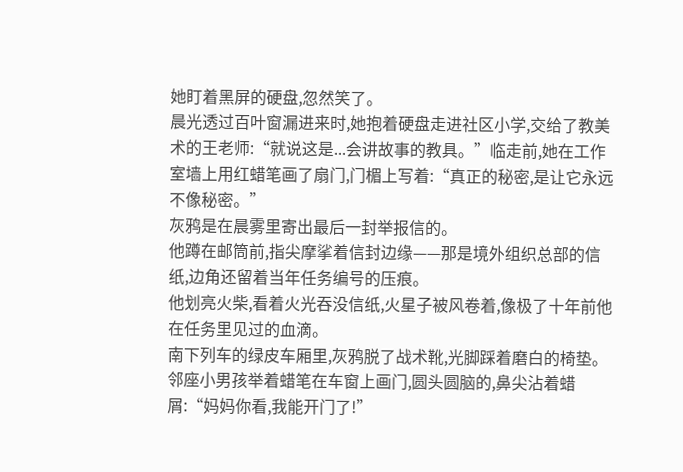她盯着黑屏的硬盘,忽然笑了。
晨光透过百叶窗漏进来时,她抱着硬盘走进社区小学,交给了教美术的王老师:“就说这是...会讲故事的教具。”临走前,她在工作室墙上用红蜡笔画了扇门,门楣上写着:“真正的秘密,是让它永远不像秘密。”
灰鸦是在晨雾里寄出最后一封举报信的。
他蹲在邮筒前,指尖摩挲着信封边缘——那是境外组织总部的信纸,边角还留着当年任务编号的压痕。
他划亮火柴,看着火光吞没信纸,火星子被风卷着,像极了十年前他在任务里见过的血滴。
南下列车的绿皮车厢里,灰鸦脱了战术靴,光脚踩着磨白的椅垫。
邻座小男孩举着蜡笔在车窗上画门,圆头圆脑的,鼻尖沾着蜡屑:“妈妈你看,我能开门了!”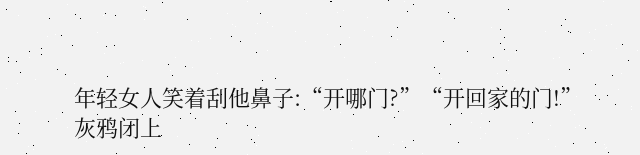年轻女人笑着刮他鼻子:“开哪门?”“开回家的门!”
灰鸦闭上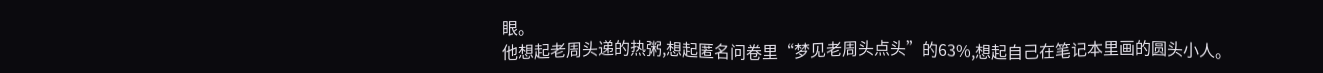眼。
他想起老周头递的热粥,想起匿名问卷里“梦见老周头点头”的63%,想起自己在笔记本里画的圆头小人。